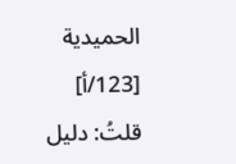الحميدية
[123/أ]
قلتُ: دليل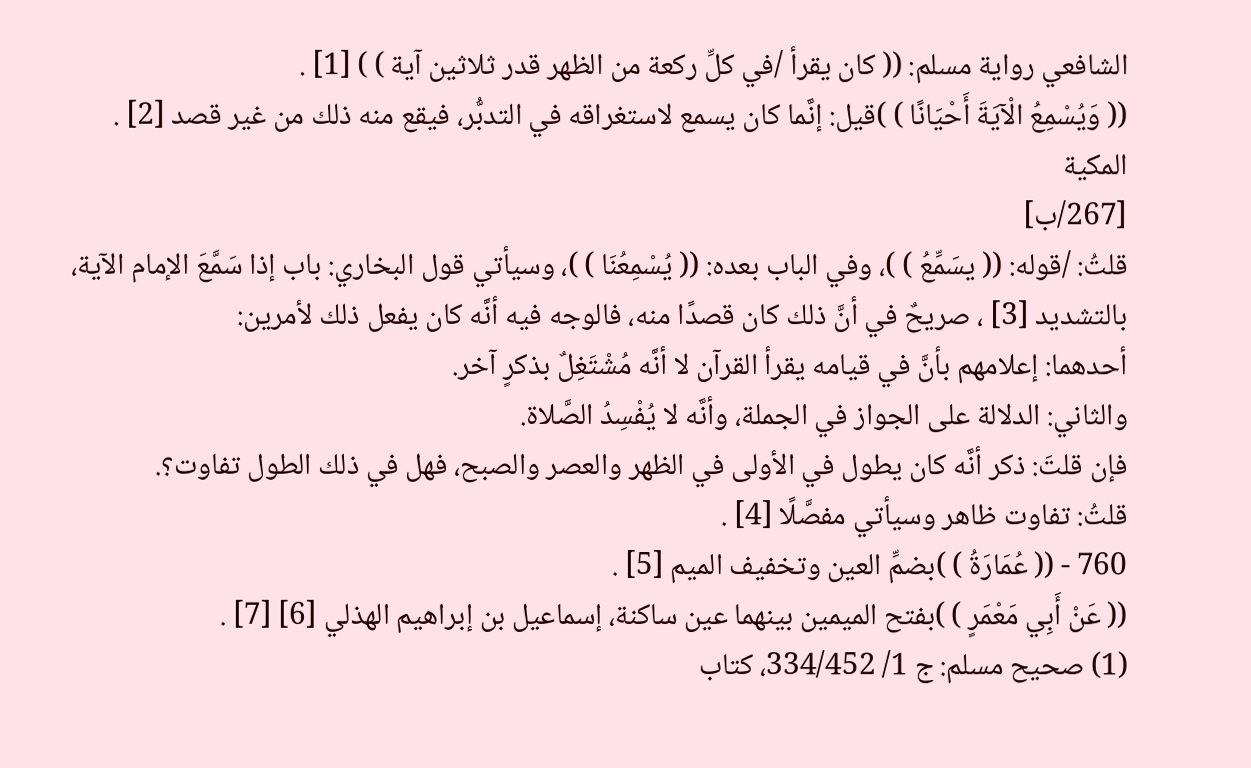الشافعي رواية مسلم: (( كان يقرأ /في كلِّ ركعة من الظهر قدر ثلاثين آية ) ) [1] .
(( وَيُسْمِعُ الْآيَةَ أَحْيَانًا ) )قيل: إنَّما كان يسمع لاستغراقه في التدبُّر، فيقع منه ذلك من غير قصد [2] .
المكية
[267/ب]
قلتُ: /قوله: (( يسَمِّعُ ) )، وفي الباب بعده: (( يُسْمِعُنَا ) )، وسيأتي قول البخاري: باب إذا سَمَّعَ الإمام الآية، بالتشديد [3] ، صريحٌ في أنَّ ذلك كان قصدًا منه، فالوجه فيه أنَّه كان يفعل ذلك لأمرين:
أحدهما: إعلامهم بأنَّ في قيامه يقرأ القرآن لا أنَّه مُشْتَغِلٌ بذكرٍ آخر.
والثاني: الدلالة على الجواز في الجملة، وأنَّه لا يُفْسِدُ الصَّلاة.
فإن قلتَ: ذكر أنَّه كان يطول في الأولى في الظهر والعصر والصبح، فهل في ذلك الطول تفاوت؟.
قلتُ: تفاوت ظاهر وسيأتي مفصَّلًا [4] .
760 - (( عُمَارَةُ ) )بضمِّ العين وتخفيف الميم [5] .
(( عَنْ أَبِي مَعْمَرٍ ) )بفتح الميمين بينهما عين ساكنة، إسماعيل بن إبراهيم الهذلي [6] [7] .
(1) صحيح مسلم: ج 1/ 334/452، كتاب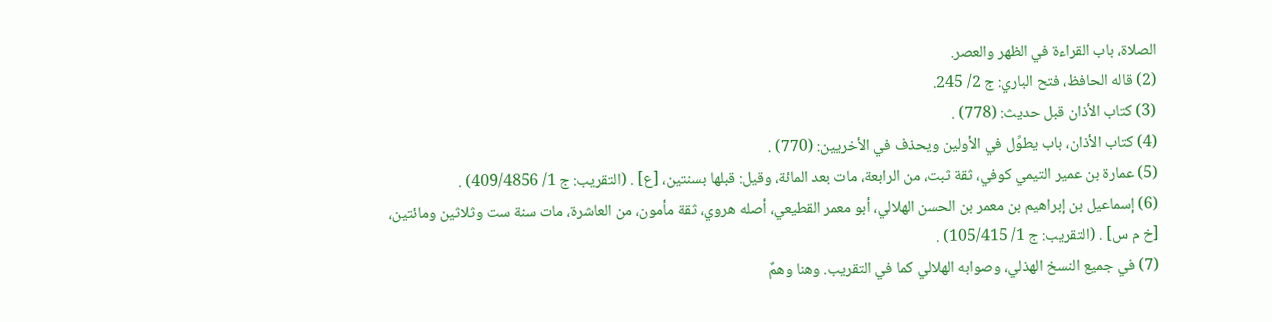الصلاة، باب القراءة في الظهر والعصر.
(2) قاله الحافظ، فتح الباري: ج 2/ 245.
(3) كتاب الأذان قبل حديث: (778) .
(4) كتاب الأذان، باب يطوِّل في الأولين ويحذف في الأخريين: (770) .
(5) عمارة بن عمير التيمي كوفي، ثقة ثبت، من الرابعة، مات بعد المائة، وقيل: قبلها بسنتين، [ع] . (التقريب: ج 1/ 409/4856) .
(6) إسماعيل بن إبراهيم بن معمر بن الحسن الهلالي، أبو معمر القطيعي، أصله هروي، ثقة مأمون، من العاشرة، مات سنة ست وثلاثين ومائتين، [خ م س] . (التقريب: ج 1/ 105/415) .
(7) في جميع النسخ الهذلي، وصوابه الهلالي كما في التقريب. وهنا وهمٌ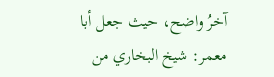آخرُ واضح، حيث جعل أبا معمر: شيخ البخاري من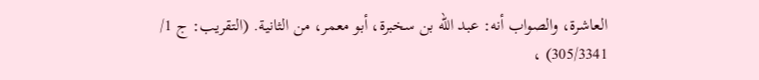العاشرة، والصواب أنه: عبد الله بن سخبرة، أبو معمر، من الثانية. (التقريب: ج 1/ 305/3341) ،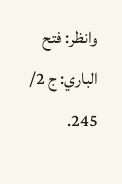وانظر: فتح الباري: ج 2/ 245.